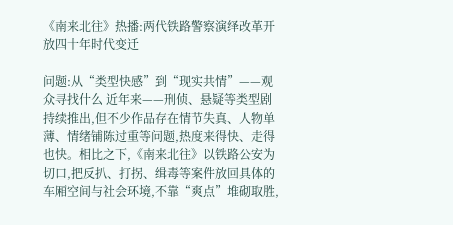《南来北往》热播:两代铁路警察演绎改革开放四十年时代变迁

问题:从“类型快感”到“现实共情”——观众寻找什么 近年来——刑侦、悬疑等类型剧持续推出,但不少作品存在情节失真、人物单薄、情绪铺陈过重等问题,热度来得快、走得也快。相比之下,《南来北往》以铁路公安为切口,把反扒、打拐、缉毒等案件放回具体的车厢空间与社会环境,不靠“爽点”堆砌取胜,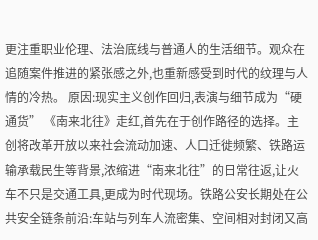更注重职业伦理、法治底线与普通人的生活细节。观众在追随案件推进的紧张感之外,也重新感受到时代的纹理与人情的冷热。 原因:现实主义创作回归,表演与细节成为“硬通货” 《南来北往》走红,首先在于创作路径的选择。主创将改革开放以来社会流动加速、人口迁徙频繁、铁路运输承载民生等背景,浓缩进“南来北往”的日常往返,让火车不只是交通工具,更成为时代现场。铁路公安长期处在公共安全链条前沿:车站与列车人流密集、空间相对封闭又高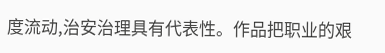度流动,治安治理具有代表性。作品把职业的艰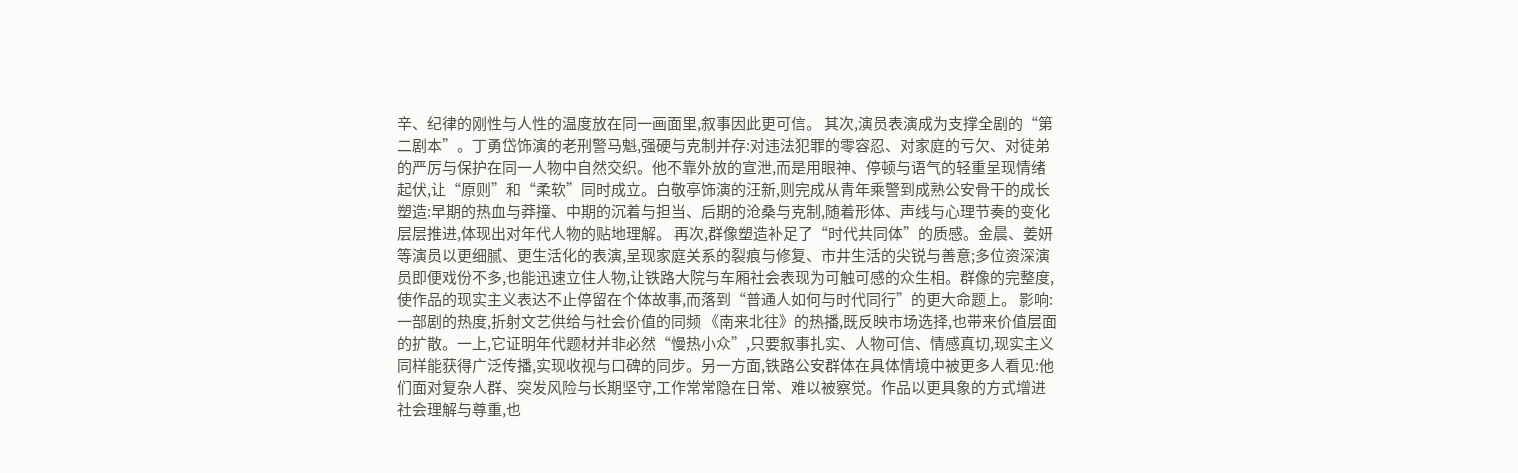辛、纪律的刚性与人性的温度放在同一画面里,叙事因此更可信。 其次,演员表演成为支撑全剧的“第二剧本”。丁勇岱饰演的老刑警马魁,强硬与克制并存:对违法犯罪的零容忍、对家庭的亏欠、对徒弟的严厉与保护在同一人物中自然交织。他不靠外放的宣泄,而是用眼神、停顿与语气的轻重呈现情绪起伏,让“原则”和“柔软”同时成立。白敬亭饰演的汪新,则完成从青年乘警到成熟公安骨干的成长塑造:早期的热血与莽撞、中期的沉着与担当、后期的沧桑与克制,随着形体、声线与心理节奏的变化层层推进,体现出对年代人物的贴地理解。 再次,群像塑造补足了“时代共同体”的质感。金晨、姜妍等演员以更细腻、更生活化的表演,呈现家庭关系的裂痕与修复、市井生活的尖锐与善意;多位资深演员即便戏份不多,也能迅速立住人物,让铁路大院与车厢社会表现为可触可感的众生相。群像的完整度,使作品的现实主义表达不止停留在个体故事,而落到“普通人如何与时代同行”的更大命题上。 影响:一部剧的热度,折射文艺供给与社会价值的同频 《南来北往》的热播,既反映市场选择,也带来价值层面的扩散。一上,它证明年代题材并非必然“慢热小众”,只要叙事扎实、人物可信、情感真切,现实主义同样能获得广泛传播,实现收视与口碑的同步。另一方面,铁路公安群体在具体情境中被更多人看见:他们面对复杂人群、突发风险与长期坚守,工作常常隐在日常、难以被察觉。作品以更具象的方式增进社会理解与尊重,也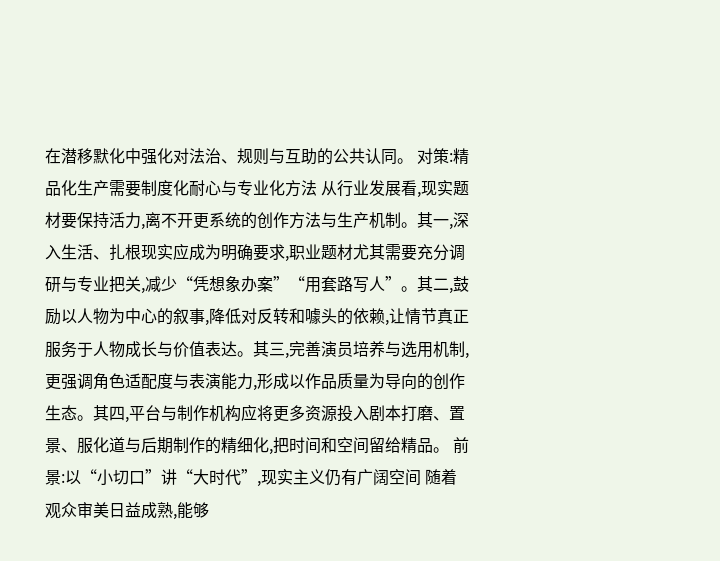在潜移默化中强化对法治、规则与互助的公共认同。 对策:精品化生产需要制度化耐心与专业化方法 从行业发展看,现实题材要保持活力,离不开更系统的创作方法与生产机制。其一,深入生活、扎根现实应成为明确要求,职业题材尤其需要充分调研与专业把关,减少“凭想象办案”“用套路写人”。其二,鼓励以人物为中心的叙事,降低对反转和噱头的依赖,让情节真正服务于人物成长与价值表达。其三,完善演员培养与选用机制,更强调角色适配度与表演能力,形成以作品质量为导向的创作生态。其四,平台与制作机构应将更多资源投入剧本打磨、置景、服化道与后期制作的精细化,把时间和空间留给精品。 前景:以“小切口”讲“大时代”,现实主义仍有广阔空间 随着观众审美日益成熟,能够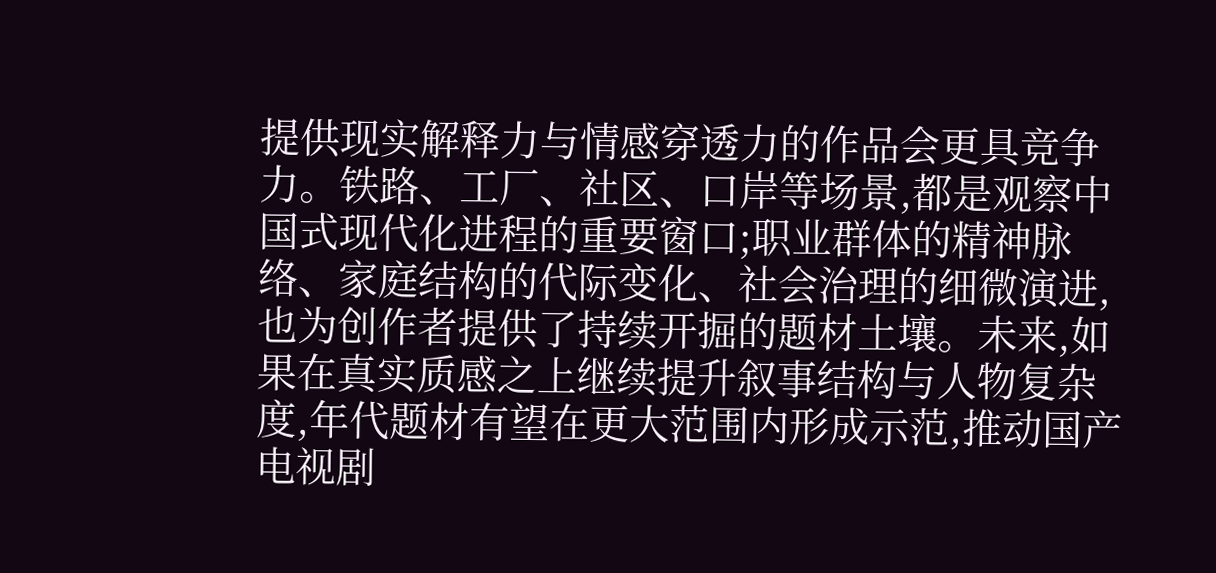提供现实解释力与情感穿透力的作品会更具竞争力。铁路、工厂、社区、口岸等场景,都是观察中国式现代化进程的重要窗口;职业群体的精神脉络、家庭结构的代际变化、社会治理的细微演进,也为创作者提供了持续开掘的题材土壤。未来,如果在真实质感之上继续提升叙事结构与人物复杂度,年代题材有望在更大范围内形成示范,推动国产电视剧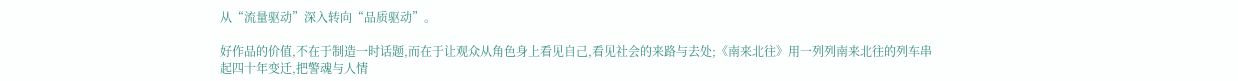从“流量驱动”深入转向“品质驱动”。

好作品的价值,不在于制造一时话题,而在于让观众从角色身上看见自己,看见社会的来路与去处;《南来北往》用一列列南来北往的列车串起四十年变迁,把警魂与人情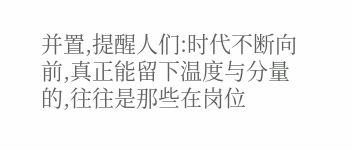并置,提醒人们:时代不断向前,真正能留下温度与分量的,往往是那些在岗位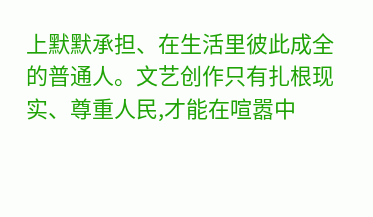上默默承担、在生活里彼此成全的普通人。文艺创作只有扎根现实、尊重人民,才能在喧嚣中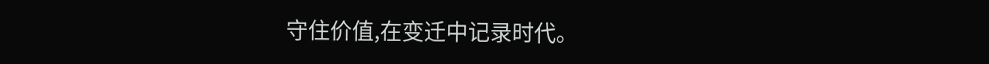守住价值,在变迁中记录时代。